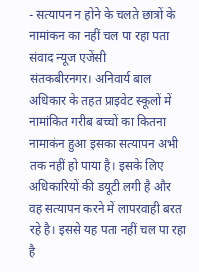- सत्यापन न होने के चलते छात्रों के नामांकन का नहीं चल पा रहा पता
संवाद न्यूज एजेंसी
संतकबीरनगर। अनिवार्य बाल अधिकार के तहत प्राइवेट स्कूलों में नामांकित गरीब बच्चों का कितना नामाकंन हुआ इसका सत्यापन अभी तक नहीं हो पाया है। इसके लिए अधिकारियों की डयूटी लगी है और वह सत्यापन करने में लापरवाही बरत रहे है। इससे यह पता नहीं चल पा रहा है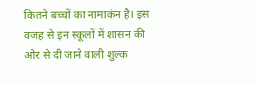कितने बच्चों का नामाकंन है। इस वजह से इन स्कूलों में शासन की ओर से दी जाने वाली शुल्क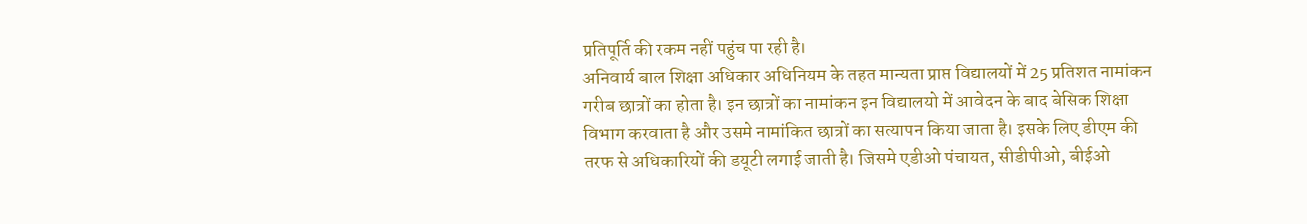प्रतिपूर्ति की रकम नहीं पहुंच पा रही है।
अनिवार्य बाल शिक्षा अधिकार अधिनियम के तहत मान्यता प्राप्त विद्यालयों में 25 प्रतिशत नामांकन गरीब छात्रों का होता है। इन छात्रों का नामांकन इन विद्यालयो में आवेदन के बाद बेसिक शिक्षा विभाग करवाता है और उसमे नामांकित छात्रों का सत्यापन किया जाता है। इसके लिए डीएम की तरफ से अधिकारियों की डयूटी लगाई जाती है। जिसमे एडीओ पंचायत, सीडीपीओ, बीईओ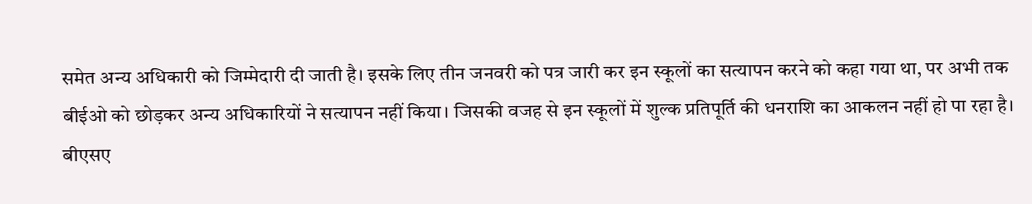समेत अन्य अधिकारी को जिम्मेदारी दी जाती है। इसके लिए तीन जनवरी को पत्र जारी कर इन स्कूलों का सत्यापन करने को कहा गया था, पर अभी तक बीईओ को छोड़कर अन्य अधिकारियों ने सत्यापन नहीं किया। जिसकी वजह से इन स्कूलों में शुल्क प्रतिपूर्ति की धनराशि का आकलन नहीं हो पा रहा है।
बीएसए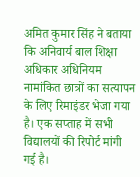अमित कुमार सिंह ने बताया कि अनिवार्य बाल शिक्षा अधिकार अधिनियम नामांकित छात्रों का सत्यापन के लिए रिमाइंडर भेजा गया है। एक सप्ताह में सभी विद्यालयों की रिपोर्ट मांगी गई है।